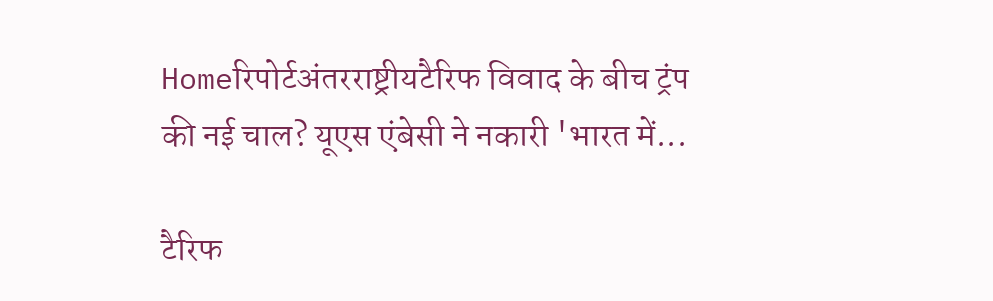Homeरिपोर्टअंतरराष्ट्रीयटैरिफ विवाद के बीच ट्रंप की नई चाल? यूएस एंबेसी ने नकारी 'भारत में...

टैरिफ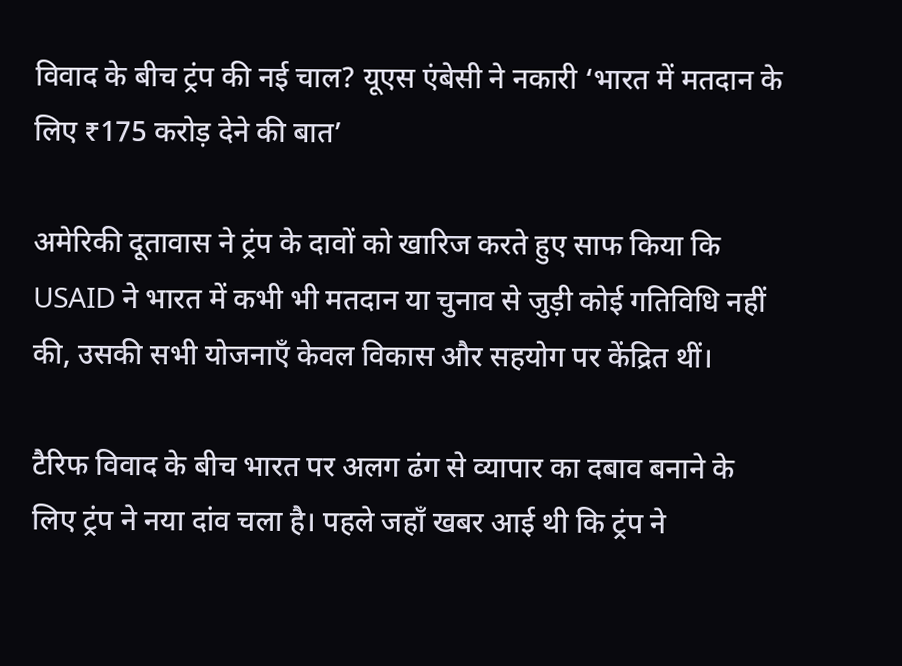विवाद के बीच ट्रंप की नई चाल? यूएस एंबेसी ने नकारी ‘भारत में मतदान के लिए ₹175 करोड़ देने की बात’

अमेरिकी दूतावास ने ट्रंप के दावों को खारिज करते हुए साफ किया कि USAID ने भारत में कभी भी मतदान या चुनाव से जुड़ी कोई गतिविधि नहीं की, उसकी सभी योजनाएँ केवल विकास और सहयोग पर केंद्रित थीं।

टैरिफ विवाद के बीच भारत पर अलग ढंग से व्यापार का दबाव बनाने के लिए ट्रंप ने नया दांव चला है। पहले जहाँ खबर आई थी कि ट्रंप ने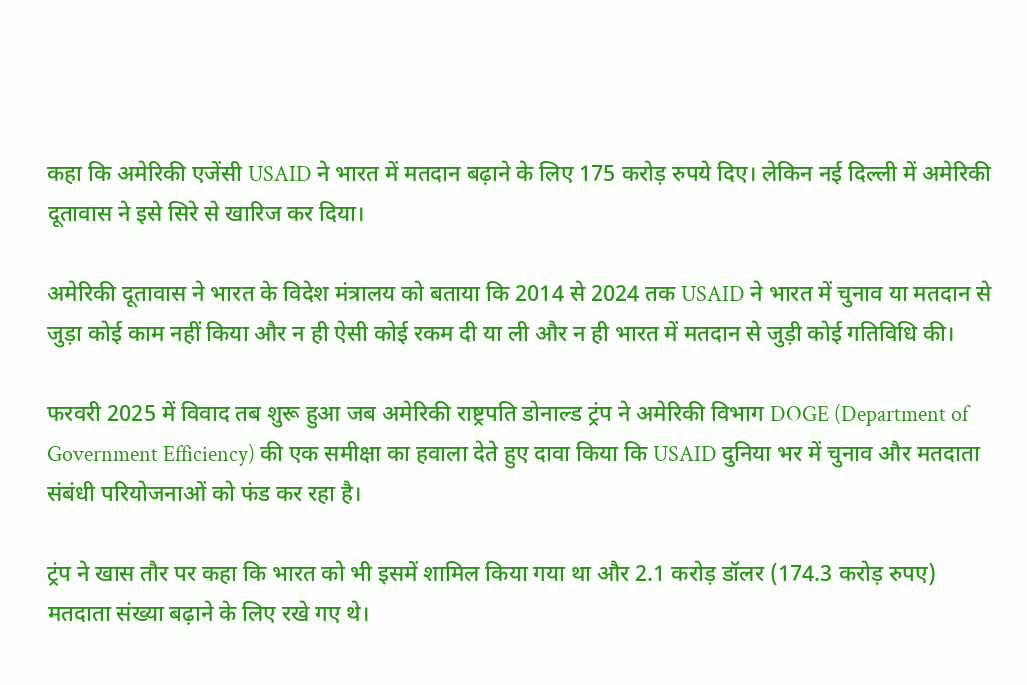कहा कि अमेरिकी एजेंसी USAID ने भारत में मतदान बढ़ाने के लिए 175 करोड़ रुपये दिए। लेकिन नई दिल्ली में अमेरिकी दूतावास ने इसे सिरे से खारिज कर दिया।

अमेरिकी दूतावास ने भारत के विदेश मंत्रालय को बताया कि 2014 से 2024 तक USAID ने भारत में चुनाव या मतदान से जुड़ा कोई काम नहीं किया और न ही ऐसी कोई रकम दी या ली और न ही भारत में मतदान से जुड़ी कोई गतिविधि की।

फरवरी 2025 में विवाद तब शुरू हुआ जब अमेरिकी राष्ट्रपति डोनाल्ड ट्रंप ने अमेरिकी विभाग DOGE (Department of Government Efficiency) की एक समीक्षा का हवाला देते हुए दावा किया कि USAID दुनिया भर में चुनाव और मतदाता संबंधी परियोजनाओं को फंड कर रहा है।

ट्रंप ने खास तौर पर कहा कि भारत को भी इसमें शामिल किया गया था और 2.1 करोड़ डॉलर (174.3 करोड़ रुपए) मतदाता संख्या बढ़ाने के लिए रखे गए थे।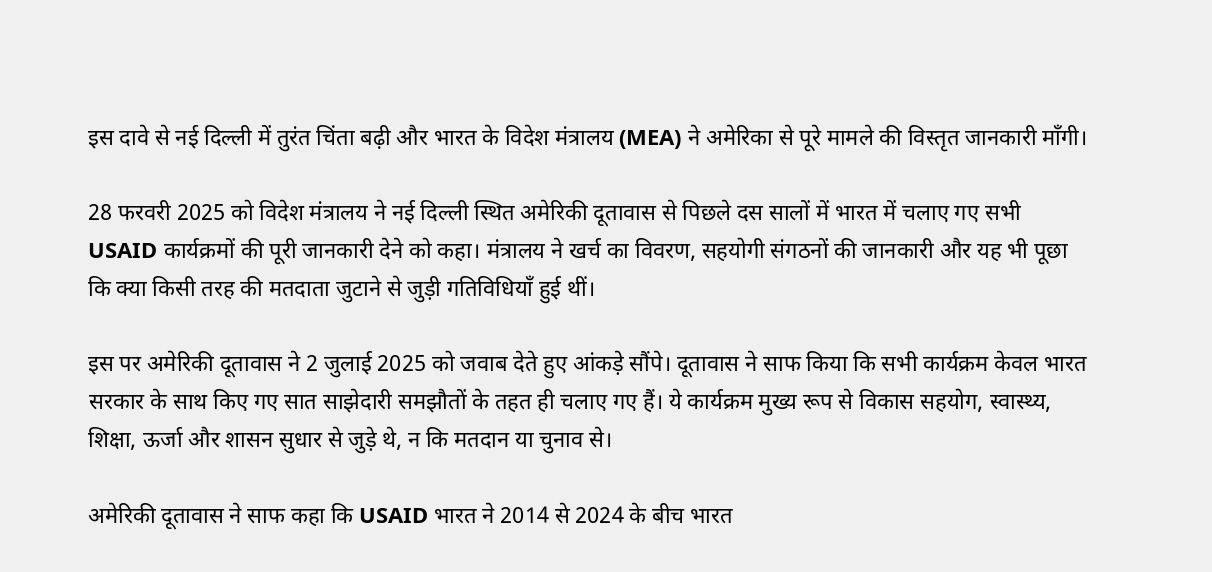इस दावे से नई दिल्ली में तुरंत चिंता बढ़ी और भारत के विदेश मंत्रालय (MEA) ने अमेरिका से पूरे मामले की विस्तृत जानकारी माँगी।

28 फरवरी 2025 को विदेश मंत्रालय ने नई दिल्ली स्थित अमेरिकी दूतावास से पिछले दस सालों में भारत में चलाए गए सभी USAID कार्यक्रमों की पूरी जानकारी देने को कहा। मंत्रालय ने खर्च का विवरण, सहयोगी संगठनों की जानकारी और यह भी पूछा कि क्या किसी तरह की मतदाता जुटाने से जुड़ी गतिविधियाँ हुई थीं।

इस पर अमेरिकी दूतावास ने 2 जुलाई 2025 को जवाब देते हुए आंकड़े सौंपे। दूतावास ने साफ किया कि सभी कार्यक्रम केवल भारत सरकार के साथ किए गए सात साझेदारी समझौतों के तहत ही चलाए गए हैं। ये कार्यक्रम मुख्य रूप से विकास सहयोग, स्वास्थ्य, शिक्षा, ऊर्जा और शासन सुधार से जुड़े थे, न कि मतदान या चुनाव से।

अमेरिकी दूतावास ने साफ कहा कि USAID भारत ने 2014 से 2024 के बीच भारत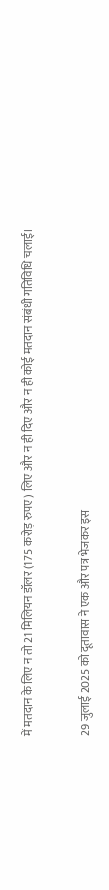में मतदान के लिए न तो 21 मिलियन डॉलर (175 करोड़ रुपए) लिए और न ही दिए और न ही कोई मतदान संबंधी गतिविधि चलाई।

29 जुलाई 2025 को दूतावास ने एक और पत्र भेजकर इस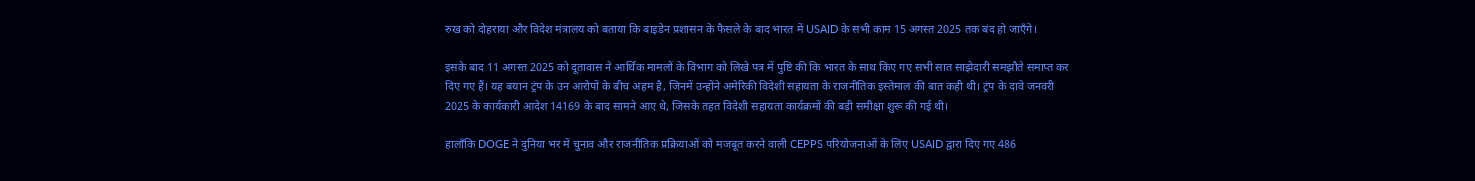रुख को दोहराया और विदेश मंत्रालय को बताया कि बाइडेन प्रशासन के फैसले के बाद भारत में USAID के सभी काम 15 अगस्त 2025 तक बंद हो जाएँगे।

इसके बाद 11 अगस्त 2025 को दूतावास ने आर्थिक मामलों के विभाग को लिखे पत्र में पुष्टि की कि भारत के साथ किए गए सभी सात साझेदारी समझौते समाप्त कर दिए गए हैं। यह बयान ट्रंप के उन आरोपों के बीच अहम है, जिनमें उन्होंने अमेरिकी विदेशी सहायता के राजनीतिक इस्तेमाल की बात कही थी। ट्रंप के दावे जनवरी 2025 के कार्यकारी आदेश 14169 के बाद सामने आए थे, जिसके तहत विदेशी सहायता कार्यक्रमों की बड़ी समीक्षा शुरू की गई थी।

हालाँकि DOGE ने दुनिया भर में चुनाव और राजनीतिक प्रक्रियाओं को मजबूत करने वाली CEPPS परियोजनाओं के लिए USAID द्वारा दिए गए 486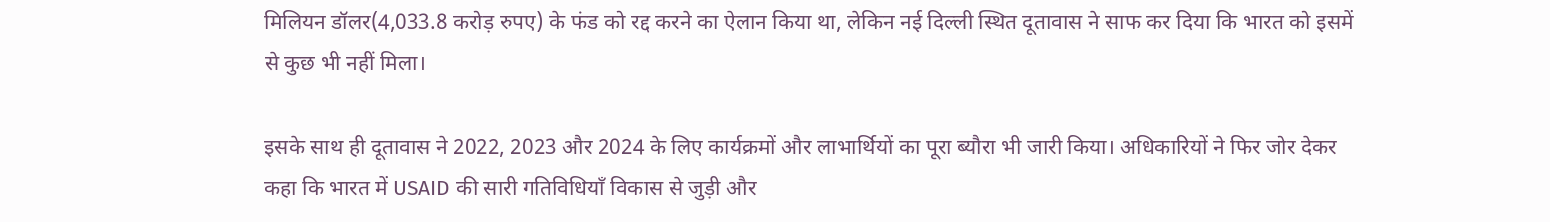मिलियन डॉलर(4,033.8 करोड़ रुपए) के फंड को रद्द करने का ऐलान किया था, लेकिन नई दिल्ली स्थित दूतावास ने साफ कर दिया कि भारत को इसमें से कुछ भी नहीं मिला।

इसके साथ ही दूतावास ने 2022, 2023 और 2024 के लिए कार्यक्रमों और लाभार्थियों का पूरा ब्यौरा भी जारी किया। अधिकारियों ने फिर जोर देकर कहा कि भारत में USAID की सारी गतिविधियाँ विकास से जुड़ी और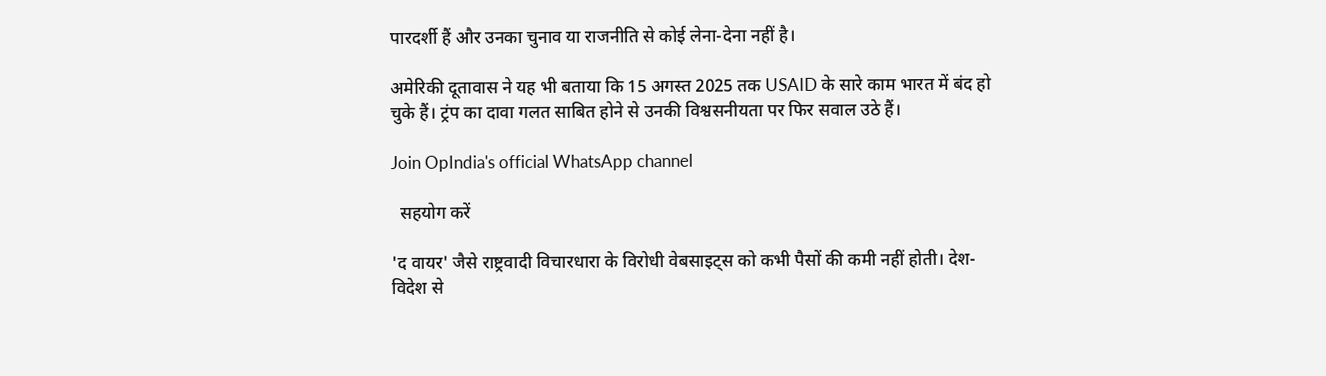पारदर्शी हैं और उनका चुनाव या राजनीति से कोई लेना-देना नहीं है।

अमेरिकी दूतावास ने यह भी बताया कि 15 अगस्त 2025 तक USAID के सारे काम भारत में बंद हो चुके हैं। ट्रंप का दावा गलत साबित होने से उनकी विश्वसनीयता पर फिर सवाल उठे हैं।

Join OpIndia's official WhatsApp channel

  सहयोग करें

'द वायर' जैसे राष्ट्रवादी विचारधारा के विरोधी वेबसाइट्स को कभी पैसों की कमी नहीं होती। देश-विदेश से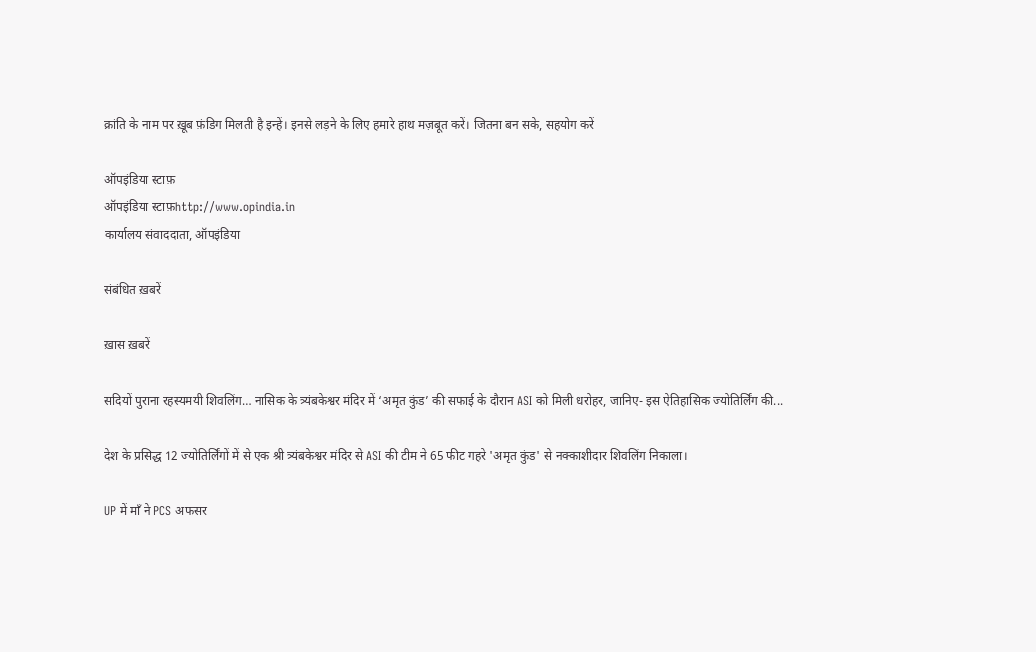क्रांति के नाम पर ख़ूब फ़ंडिग मिलती है इन्हें। इनसे लड़ने के लिए हमारे हाथ मज़बूत करें। जितना बन सके, सहयोग करें

ऑपइंडिया स्टाफ़
ऑपइंडिया स्टाफ़http://www.opindia.in
कार्यालय संवाददाता, ऑपइंडिया

संबंधित ख़बरें

ख़ास ख़बरें

सदियों पुराना रहस्यमयी शिवलिंग… नासिक के त्र्यंबकेश्वर मंदिर में ‘अमृत कुंड’ की सफाई के दौरान ASI को मिली धरोहर, जानिए- इस ऐतिहासिक ज्योतिर्लिंग की...

देश के प्रसिद्ध 12 ज्योतिर्लिंगों में से एक श्री त्र्यंबकेश्वर मंदिर से ASI की टीम ने 65 फीट गहरे 'अमृत कुंड' से नक्काशीदार शिवलिंग निकाला।

UP में माँ ने PCS अफसर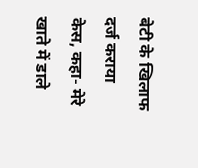बेटी के खिलाफ दर्ज कराया केस, कहा- मेरे खाते में डाले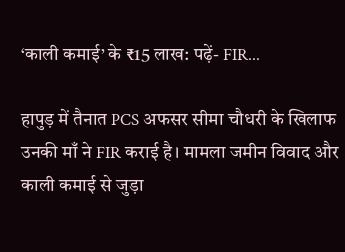‘काली कमाई’ के ₹15 लाख: पढ़ें- FIR...

हापुड़ में तैनात PCS अफसर सीमा चौधरी के खिलाफ उनकी माँ ने FIR कराई है। मामला जमीन विवाद और काली कमाई से जुड़ा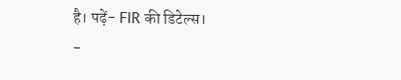है। पढ़ें- FIR की डिटेल्स।
-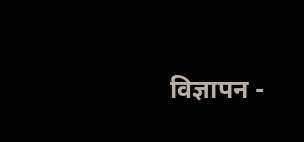विज्ञापन -